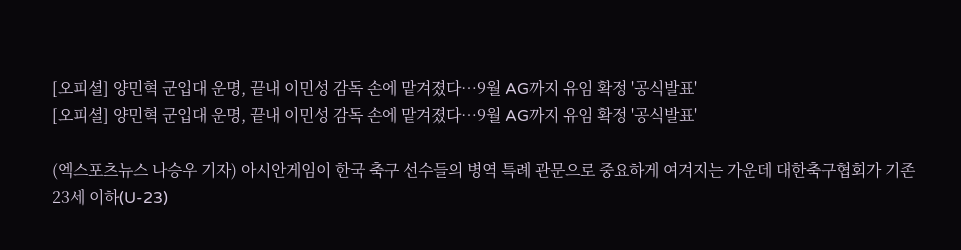[오피셜] 양민혁 군입대 운명, 끝내 이민성 감독 손에 맡겨졌다…9월 AG까지 유임 확정 '공식발표'
[오피셜] 양민혁 군입대 운명, 끝내 이민성 감독 손에 맡겨졌다…9월 AG까지 유임 확정 '공식발표'

(엑스포츠뉴스 나승우 기자) 아시안게임이 한국 축구 선수들의 병역 특례 관문으로 중요하게 여겨지는 가운데 대한축구협회가 기존 23세 이하(U-23)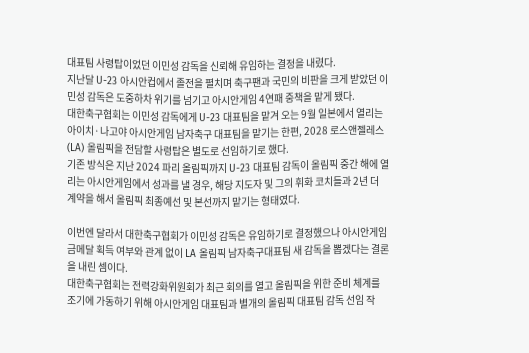대표팀 사령탑이었던 이민성 감독을 신뢰해 유임하는 결정을 내렸다.
지난달 U-23 아시안컵에서 졸전을 펼치며 축구팬과 국민의 비판을 크게 받았던 이민성 감독은 도중하차 위기를 넘기고 아시안게임 4연패 중책을 맡게 됐다.
대한축구협회는 이민성 감독에게 U-23 대표팀을 맡겨 오는 9월 일본에서 열리는 아이치·나고야 아시안게임 남자축구 대표팀을 맡기는 한편, 2028 로스앤젤레스(LA) 올림픽을 전담할 사령탑은 별도로 선임하기로 했다.
기존 방식은 지난 2024 파리 올림픽까지 U-23 대표팀 감독이 올림픽 중간 해에 열리는 아시안게임에서 성과를 낼 경우, 해당 지도자 및 그의 휘화 코치들과 2년 더 계약을 해서 올림픽 최종예선 및 본선까지 맡기는 형태였다.

이번엔 달라서 대한축구협회가 이민성 감독은 유임하기로 결정했으나 아시안게임 금메달 획득 여부와 관계 없이 LA 올림픽 남자축구대표팀 새 감독을 뽑겠다는 결론을 내린 셈이다.
대한축구협회는 전력강화위원회가 최근 회의를 열고 올림픽을 위한 준비 체계를 조기에 가동하기 위해 아시안게임 대표팀과 별개의 올림픽 대표팀 감독 선임 작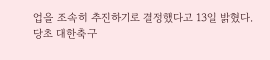업을 조속히 추진하기로 결정했다고 13일 밝혔다.
당초 대한축구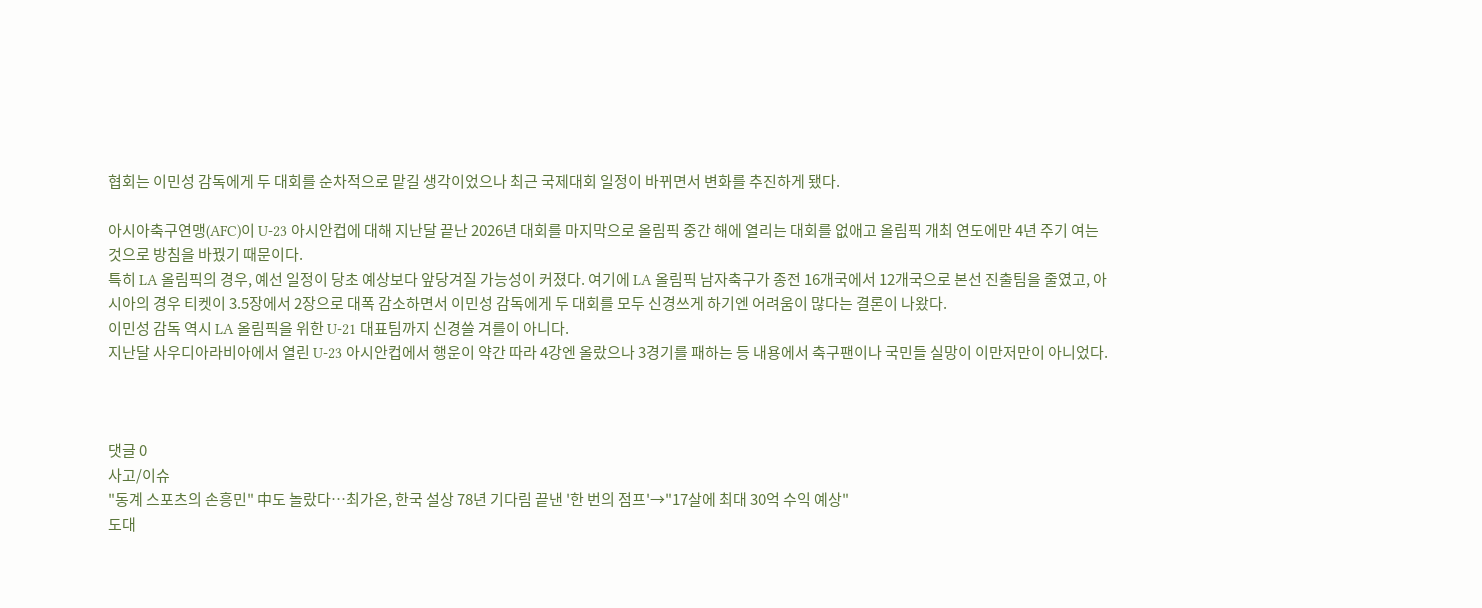협회는 이민성 감독에게 두 대회를 순차적으로 맡길 생각이었으나 최근 국제대회 일정이 바뀌면서 변화를 추진하게 됐다.

아시아축구연맹(AFC)이 U-23 아시안컵에 대해 지난달 끝난 2026년 대회를 마지막으로 올림픽 중간 해에 열리는 대회를 없애고 올림픽 개최 연도에만 4년 주기 여는 것으로 방침을 바꿨기 때문이다.
특히 LA 올림픽의 경우, 예선 일정이 당초 예상보다 앞당겨질 가능성이 커졌다. 여기에 LA 올림픽 남자축구가 종전 16개국에서 12개국으로 본선 진출팀을 줄였고, 아시아의 경우 티켓이 3.5장에서 2장으로 대폭 감소하면서 이민성 감독에게 두 대회를 모두 신경쓰게 하기엔 어려움이 많다는 결론이 나왔다.
이민성 감독 역시 LA 올림픽을 위한 U-21 대표팀까지 신경쓸 겨를이 아니다.
지난달 사우디아라비아에서 열린 U-23 아시안컵에서 행운이 약간 따라 4강엔 올랐으나 3경기를 패하는 등 내용에서 축구팬이나 국민들 실망이 이만저만이 아니었다.



댓글 0
사고/이슈
"동계 스포츠의 손흥민" 中도 놀랐다…최가온, 한국 설상 78년 기다림 끝낸 '한 번의 점프'→"17살에 최대 30억 수익 예상"
도대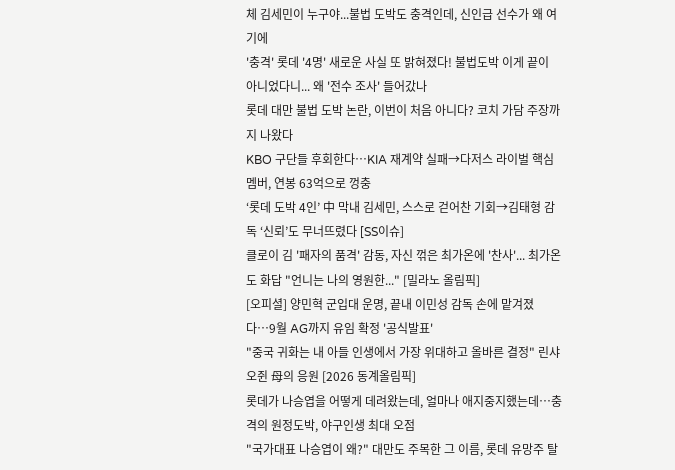체 김세민이 누구야...불법 도박도 충격인데, 신인급 선수가 왜 여기에
'충격' 롯데 '4명' 새로운 사실 또 밝혀졌다! 불법도박 이게 끝이 아니었다니... 왜 '전수 조사' 들어갔나
롯데 대만 불법 도박 논란, 이번이 처음 아니다? 코치 가담 주장까지 나왔다
KBO 구단들 후회한다…KIA 재계약 실패→다저스 라이벌 핵심 멤버, 연봉 63억으로 껑충
‘롯데 도박 4인’ 中 막내 김세민, 스스로 걷어찬 기회→김태형 감독 ‘신뢰’도 무너뜨렸다 [SS이슈]
클로이 김 '패자의 품격' 감동, 자신 꺾은 최가온에 '찬사'... 최가온도 화답 "언니는 나의 영원한..." [밀라노 올림픽]
[오피셜] 양민혁 군입대 운명, 끝내 이민성 감독 손에 맡겨졌다…9월 AG까지 유임 확정 '공식발표'
"중국 귀화는 내 아들 인생에서 가장 위대하고 올바른 결정" 린샤오쥔 母의 응원 [2026 동계올림픽]
롯데가 나승엽을 어떻게 데려왔는데, 얼마나 애지중지했는데…충격의 원정도박, 야구인생 최대 오점
"국가대표 나승엽이 왜?" 대만도 주목한 그 이름, 롯데 유망주 탈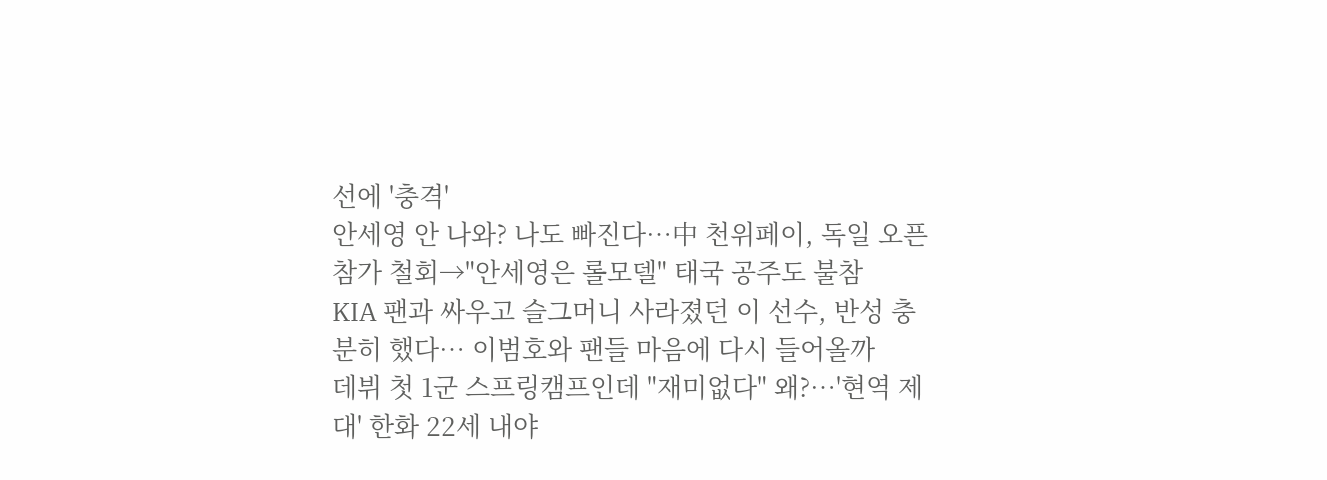선에 '충격'
안세영 안 나와? 나도 빠진다…中 천위페이, 독일 오픈 참가 철회→"안세영은 롤모델" 태국 공주도 불참
KIA 팬과 싸우고 슬그머니 사라졌던 이 선수, 반성 충분히 했다… 이범호와 팬들 마음에 다시 들어올까
데뷔 첫 1군 스프링캠프인데 "재미없다" 왜?…'현역 제대' 한화 22세 내야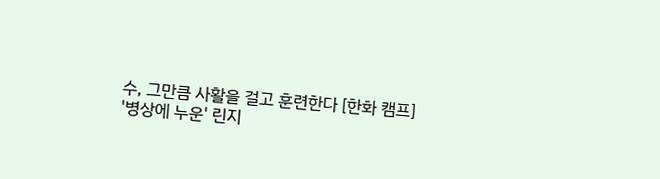수, 그만큼 사활을 걸고 훈련한다 [한화 캠프]
'병상에 누운' 린지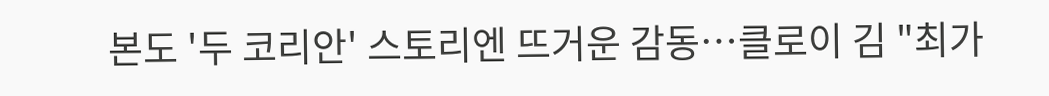본도 '두 코리안' 스토리엔 뜨거운 감동…클로이 김 "최가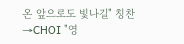온 앞으로도 빛나길" 칭찬→CHOI "영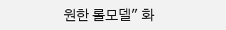원한 롤모델" 화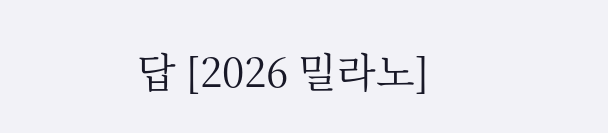답 [2026 밀라노]